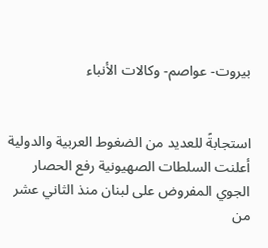بيروت- عواصم- وكالات الأنباء


استجابةً للعديد من الضغوط العربية والدولية أعلنت السلطات الصهيونية رفع الحصار الجوي المفروض على لبنان منذ الثاني عشر من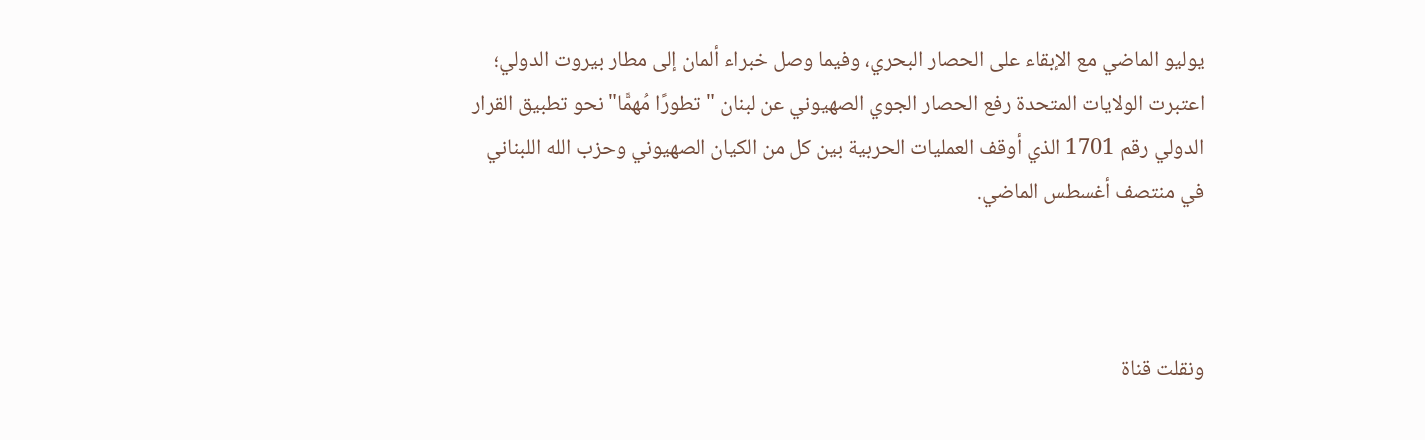يوليو الماضي مع الإبقاء على الحصار البحري، وفيما وصل خبراء ألمان إلى مطار بيروت الدولي؛ اعتبرت الولايات المتحدة رفع الحصار الجوي الصهيوني عن لبنان "تطورًا مُهمًّا" نحو تطبيق القرار الدولي رقم 1701 الذي أوقف العمليات الحربية بين كل من الكيان الصهيوني وحزب الله اللبناني في منتصف أغسطس الماضي.



ونقلت قناة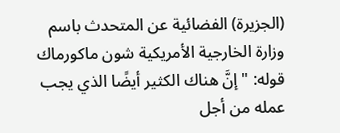(الجزيرة) الفضائية عن المتحدث باسم وزارة الخارجية الأمريكية شون ماكورماك قوله: "إنَّ هناك الكثير أيضًا الذي يجب عمله من أجل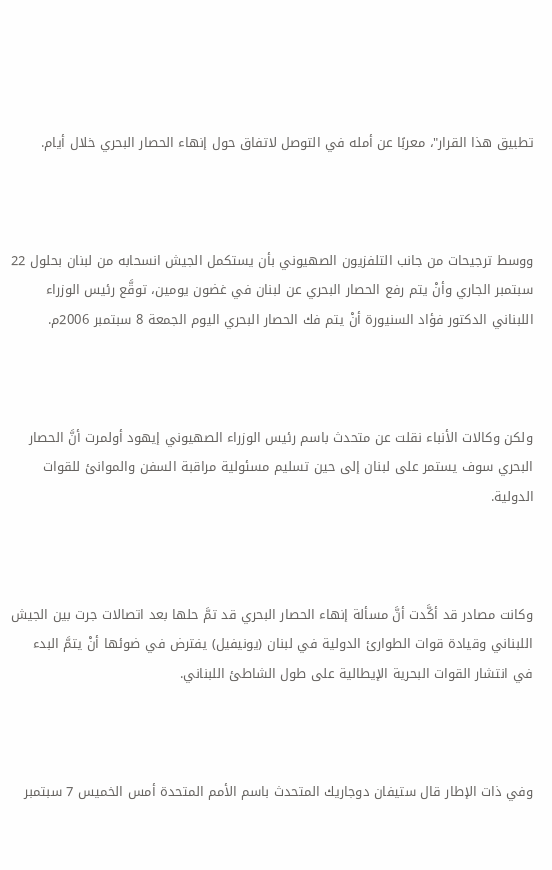تطبيق هذا القرار"، معربًا عن أمله في التوصل لاتفاق حول إنهاء الحصار البحري خلال أيام.



ووسط ترجيحات من جانب التلفزيون الصهيوني بأن يستكمل الجيش انسحابه من لبنان بحلول 22 سبتمبر الجاري وأنْ يتم رفع الحصار البحري عن لبنان في غضون يومين، توقَّع رئيس الوزراء اللبناني الدكتور فؤاد السنيورة أنْ يتم فك الحصار البحري اليوم الجمعة 8 سبتمبر 2006م.



ولكن وكالات الأنباء نقلت عن متحدث باسم رئيس الوزراء الصهيوني إيهود أولمرت أنَّ الحصار البحري سوف يستمر على لبنان إلى حين تسليم مسئولية مراقبة السفن والموانئ للقوات الدولية.



وكانت مصادر قد أكَّدت أنَّ مسألة إنهاء الحصار البحري قد تمَّ حلها بعد اتصالات جرت بين الجيش اللبناني وقيادة قوات الطوارئ الدولية في لبنان (يونيفيل) يفترض في ضوئها أنْ يتمَّ البدء في انتشار القوات البحرية الإيطالية على طول الشاطئ اللبناني.



وفي ذات الإطار قال ستيفان دوجاريك المتحدث باسم الأمم المتحدة أمس الخميس 7 سبتمبر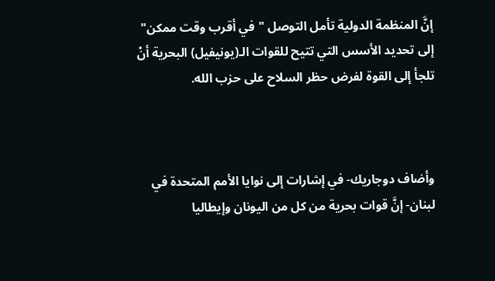إنَّ المنظمة الدولية تأمل التوصل "في أقرب وقت ممكن" إلى تحديد الأسس التي تتيح للقوات الـ(يونيفيل) البحرية أنْ تلجأ إلى القوة لفرض حظر السلاح على حزب الله.



وأضاف دوجاريك- في إشارات إلى نوايا الأمم المتحدة في لبنان- إنَّ قوات بحرية من كل من اليونان وإيطاليا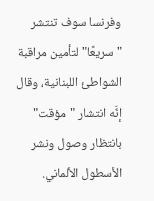وفرنسا سوف تنتشر "سريعًا" لتأمين مراقبة الشواطئ اللبنانية، وقال إنَّه انتشار "مؤقت" بانتظار وصول ونشر الأسطول الألماني.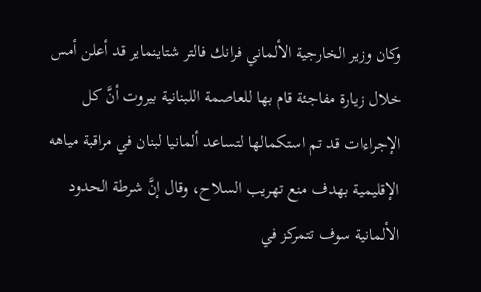وكان وزير الخارجية الألماني فرانك فالتر شتاينماير قد أعلن أمس خلال زيارة مفاجئة قام بها للعاصمة اللبنانية بيروت أنَّ كل الإجراءات قد تم استكمالها لتساعد ألمانيا لبنان في مراقبة مياهه الإقليمية بهدف منع تهريب السلاح، وقال إنَّ شرطة الحدود الألمانية سوف تتمركز في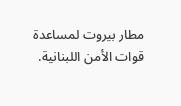مطار بيروت لمساعدة قوات الأمن اللبنانية.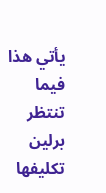يأتي هذا فيما تنتظر برلين تكليفها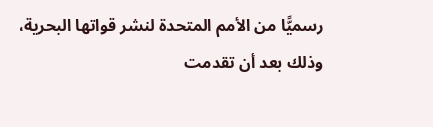رسميًّا من الأمم المتحدة لنشر قواتها البحرية، وذلك بعد أن تقدمت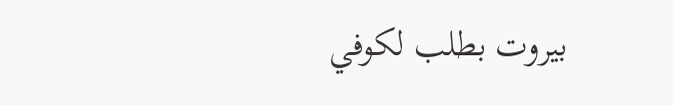بيروت بطلب لكوفي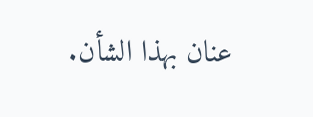عنان بهذا الشأن.